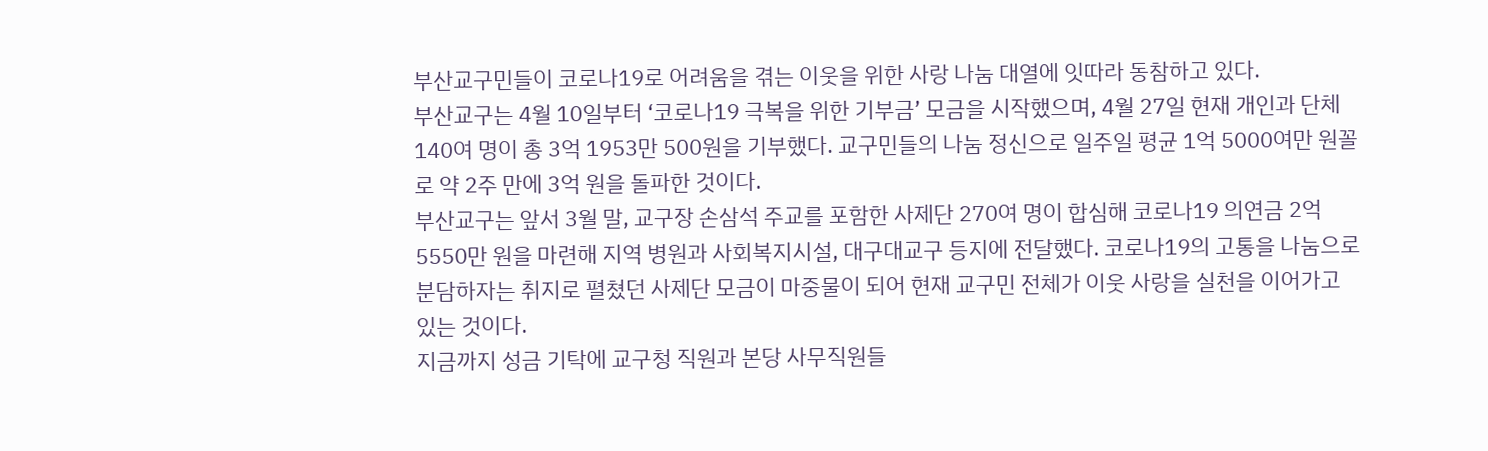부산교구민들이 코로나19로 어려움을 겪는 이웃을 위한 사랑 나눔 대열에 잇따라 동참하고 있다.
부산교구는 4월 10일부터 ‘코로나19 극복을 위한 기부금’ 모금을 시작했으며, 4월 27일 현재 개인과 단체 140여 명이 총 3억 1953만 500원을 기부했다. 교구민들의 나눔 정신으로 일주일 평균 1억 5000여만 원꼴로 약 2주 만에 3억 원을 돌파한 것이다.
부산교구는 앞서 3월 말, 교구장 손삼석 주교를 포함한 사제단 270여 명이 합심해 코로나19 의연금 2억 5550만 원을 마련해 지역 병원과 사회복지시설, 대구대교구 등지에 전달했다. 코로나19의 고통을 나눔으로 분담하자는 취지로 펼쳤던 사제단 모금이 마중물이 되어 현재 교구민 전체가 이웃 사랑을 실천을 이어가고 있는 것이다.
지금까지 성금 기탁에 교구청 직원과 본당 사무직원들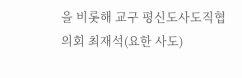을 비롯해 교구 평신도사도직협의회 최재석(요한 사도)